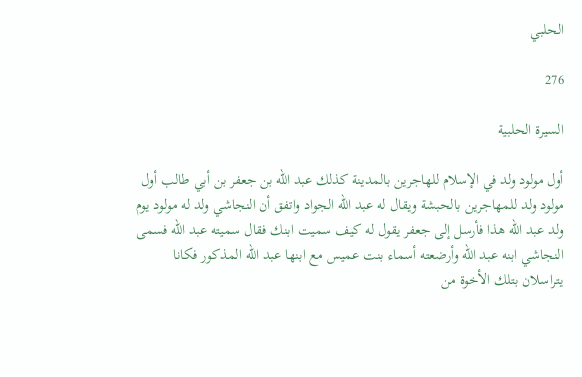الحلبي

276

السيرة الحلبية

أول مولود ولد في الإسلام للهاجرين بالمدينة كذلك عبد الله بن جعفر بن أبي طالب أول مولود ولد للمهاجرين بالحبشة ويقال له عبد الله الجواد واتفق أن النجاشي ولد له مولود يوم ولد عبد الله هذا فأرسل إلى جعفر يقول له كيف سميت ابنك فقال سميته عبد الله فسمى النجاشي ابنه عبد الله وأرضعته أسماء بنت عميس مع ابنها عبد الله المذكور فكانا يتراسلان بتلك الأخوة من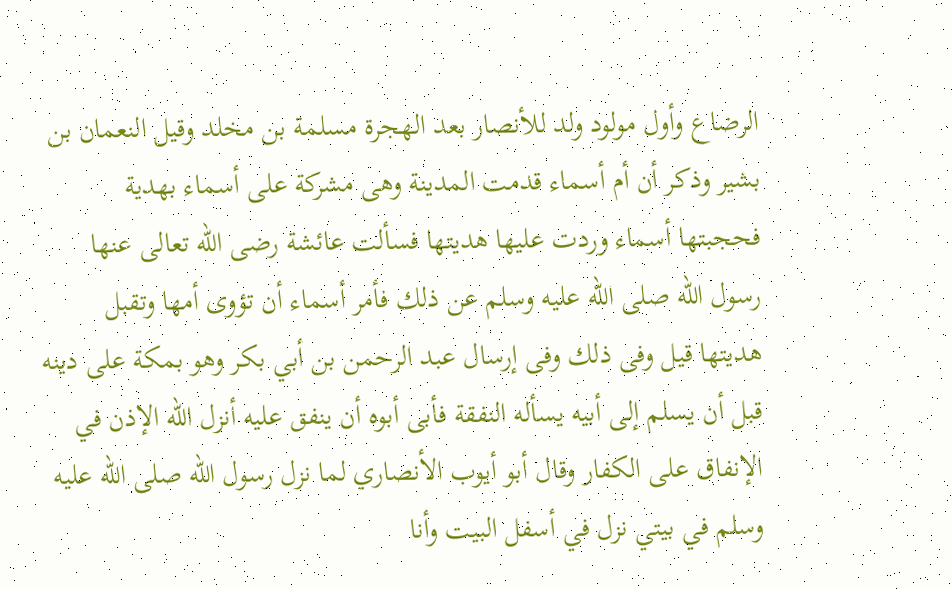الرضاع وأول مولود ولد للأنصار بعد الهجرة مسلمة بن مخلد وقيل النعمان بن بشير وذكر أن أم أسماء قدمت المدينة وهى مشركة على أسماء بهدية فحجبتها أسماء وردت عليها هديتها فسألت عائشة رضى الله تعالى عنها رسول الله صلى الله عليه وسلم عن ذلك فأمر أسماء أن تؤوى أمها وتقبل هديتها قيل وفى ذلك وفى إرسال عبد الرحمن بن أبي بكر وهو بمكة على دينه قبل أن يسلم إلى أبيه يسأله النفقة فأبى أبوه أن ينفق عليه أنزل الله الإذن في الإنفاق على الكفار وقال أبو أيوب الأنصاري لما نزل رسول الله صلى الله عليه وسلم في بيتي نزل في أسفل البيت وأنا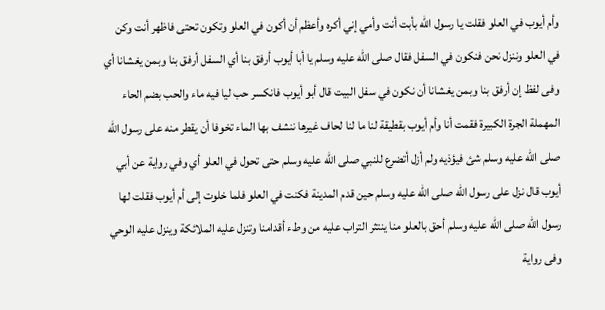وأم أيوب في العلو فقلت يا رسول الله بأبت أنت وأمي إني أكره وأعظم أن أكون في العلو وتكون تحتى فاظهر أنت وكن في العلو وننزل نحن فنكون في السفل فقال صلى الله عليه وسلم يا أبا أيوب أرفق بنا أي السفل أرفق بنا وبمن يغشانا أي وفى لفظ إن أرفق بنا وبمن يغشانا أن نكون في سفل البيت قال أبو أيوب فانكسر حب ليا فيه ماء والحب بضم الحاء المهملة الجرة الكبيرة فقمت أنا وأم أيوب بقطيقة لنا ما لنا لحاف غيرها ننشف بها الماء تخوفا أن يقطر منه على رسول الله صلى الله عليه وسلم شئ فيؤذيه ولم أزل أتضرع للنبي صلى الله عليه وسلم حتى تحول في العلو أي وفي رواية عن أبي أيوب قال نزل على رسول الله صلى الله عليه وسلم حين قدم المدينة فكنت في العلو فلما خلوت إلى أم أيوب فقلت لها رسول الله صلى الله عليه وسلم أحق بالعلو منا ينتثر التراب عليه من وطء أقدامنا وتنزل عليه الملائكة وينزل عليه الوحي وفى رواية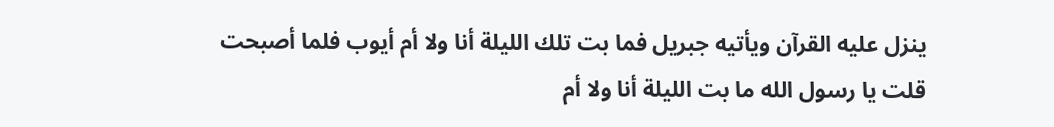ينزل عليه القرآن ويأتيه جبريل فما بت تلك الليلة أنا ولا أم أيوب فلما أصبحت قلت يا رسول الله ما بت الليلة أنا ولا أم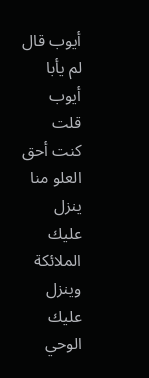أيوب قال لم يأبا أيوب قلت كنت أحق العلو منا ينزل عليك الملائكة وينزل عليك الوحي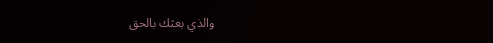والذي بعثك بالحق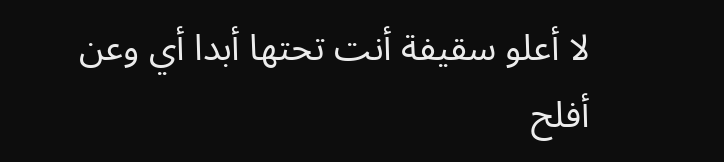لا أعلو سقيفة أنت تحتها أبدا أي وعن أفلح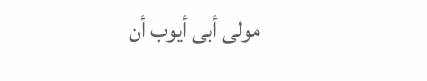مولى أبى أيوب أن